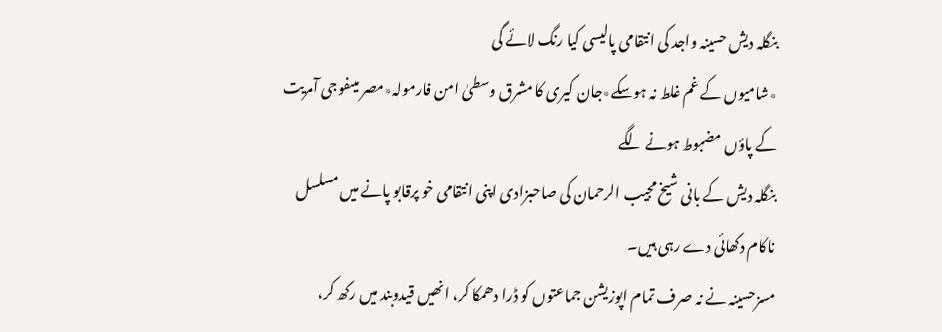بنگلہ دیش حسینہ واجد کی انتقامی پالیسی کیا رنگ لائے گی
٭شامیوں کے غم غلط نہ ہوسکے٭جان کیری کا مشرق وسطیٰ امن فارمولہ٭مصر میںفوجی آمریت کے پاؤں مضبوط ہونے لگے
بنگلہ دیش کے بانی شیخ مجیب الرحمان کی صاحبزادی اپنی انتقامی خو پرقابو پانے میں مسلسل ناکام دکھائی دے رہی ہیں۔
مسزحسینہ نے نہ صرف تمام اپوزیشن جماعتوں کو ڈرا دھمکا کر، انھیں قیدوبند میں رکھ کر،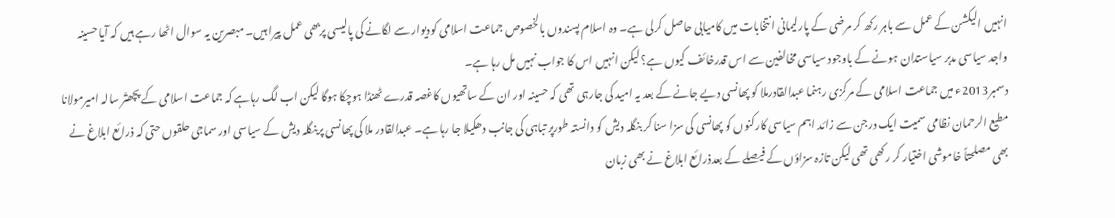انہیں الیکشن کے عمل سے باہر رکھ کر مرضی کے پارلیمانی انتخابات میں کامیابی حاصل کرلی ہے۔ وہ اسلام پسندوں بالخصوص جماعت اسلامی کودیوار سے لگانے کی پالیسی پربھی عمل پیرا ہیں۔ مبصرین یہ سوال اٹھا رہے ہیں کہ آیا حسینہ واجد سیاسی مدبر سیاستدان ہونے کے باوجود سیاسی مخالفین سے اس قدرخائف کیوں ہے؟ لیکن انہیں اس کا جواب نہیں مل رہا ہے۔
دسمبر2013ء میں جماعت اسلامی کے مرکزی رہنما عبدالقادرملا کو پھانسی دیے جانے کے بعد یہ امید کی جارہی تھی کہ حسینہ اور ان کے ساتھیوں کاغصہ قدرے ٹھنڈا ہوچکا ہوگا لیکن اب لگ رہاہے کہ جماعت اسلامی کے پچھتّر سالہ امیرمولانا مطیع الرحمان نظامی سمیت ایک درجن سے زائد اہم سیاسی کارکنوں کو پھانسی کی سزا سنا کر بنگلہ دیش کو دانستہ طورپر تباہی کی جانب دھکیلا جا رہا ہے۔ عبدالقادر ملا کی پھانسی پربنگلہ دیش کے سیاسی اور سماجی حلقوں حتی کہ ذرائع ابلاغ نے بھی مصلحتاً خاموشی اختیار کر رکھی تھی لیکن تازہ سزاؤں کے فیصلے کے بعدذرائع ابلاغ نے بھی زبان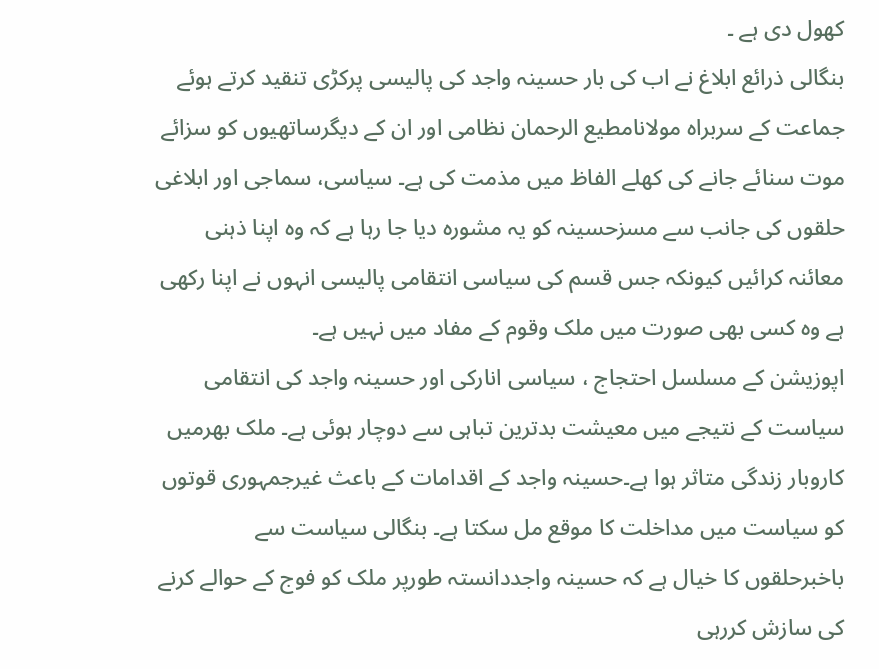کھول دی ہے ۔
بنگالی ذرائع ابلاغ نے اب کی بار حسینہ واجد کی پالیسی پرکڑی تنقید کرتے ہوئے جماعت کے سربراہ مولانامطیع الرحمان نظامی اور ان کے دیگرساتھیوں کو سزائے موت سنائے جانے کی کھلے الفاظ میں مذمت کی ہے۔ سیاسی، سماجی اور ابلاغی حلقوں کی جانب سے مسزحسینہ کو یہ مشورہ دیا جا رہا ہے کہ وہ اپنا ذہنی معائنہ کرائیں کیونکہ جس قسم کی سیاسی انتقامی پالیسی انہوں نے اپنا رکھی ہے وہ کسی بھی صورت میں ملک وقوم کے مفاد میں نہیں ہے۔
اپوزیشن کے مسلسل احتجاج ، سیاسی انارکی اور حسینہ واجد کی انتقامی سیاست کے نتیجے میں معیشت بدترین تباہی سے دوچار ہوئی ہے۔ ملک بھرمیں کاروبار زندگی متاثر ہوا ہے۔حسینہ واجد کے اقدامات کے باعث غیرجمہوری قوتوں کو سیاست میں مداخلت کا موقع مل سکتا ہے۔ بنگالی سیاست سے باخبرحلقوں کا خیال ہے کہ حسینہ واجددانستہ طورپر ملک کو فوج کے حوالے کرنے کی سازش کررہی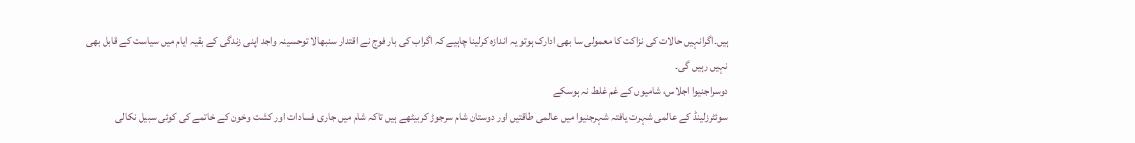ہیں۔اگرانہیں حالات کی نزاکت کا معمولی سا بھی ادارک ہوتو یہ اندازہ کرلینا چاہیے کہ اگراب کی بار فوج نے اقتدار سنبھالا توحسینہ واجد اپنی زندگی کے بقیہ ایام میں سیاست کے قابل بھی نہیں رہیں گی۔
دوسراجنیوا اجلاس، شامیوں کے غم غلط نہ ہوسکے
سوئٹرزلینڈ کے عالمی شہرت یافتہ شہرجنیوا میں عالمی طاقتیں اور دوستان شام سرجوڑ کربیٹھے ہیں تاکہ شام میں جاری فسادات اور کشت وخون کے خاتمے کی کوئی سبیل نکالی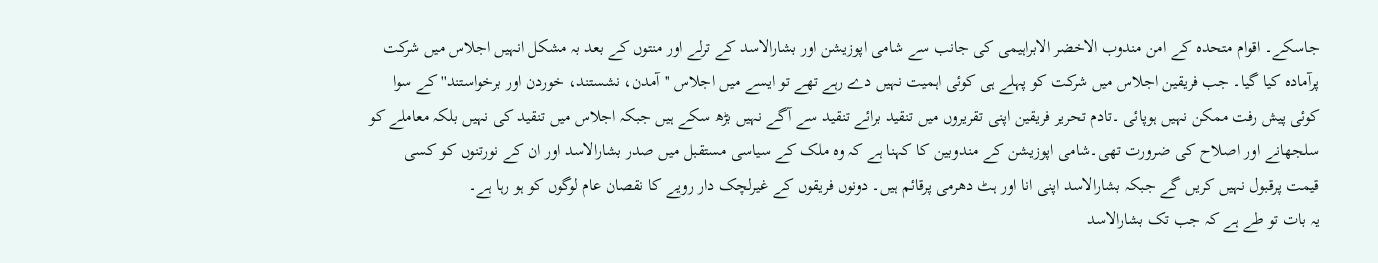جاسکے۔ اقوام متحدہ کے امن مندوب الاخضر الابراہیمی کی جانب سے شامی اپوزیشن اور بشارالاسد کے ترلے اور منتوں کے بعد بہ مشکل انہیں اجلاس میں شرکت پرآمادہ کیا گیا۔ جب فریقین اجلاس میں شرکت کو پہلے ہی کوئی اہمیت نہیں دے رہے تھے تو ایسے میں اجلاس ''آمدن، نشستند، خوردن اور برخواستند'' کے سوا کوئی پیش رفت ممکن نہیں ہوپائی ۔تادم تحریر فریقین اپنی تقریروں میں تنقید برائے تنقید سے آگے نہیں بڑھ سکے ہیں جبکہ اجلاس میں تنقید کی نہیں بلکہ معاملے کو سلجھانے اور اصلاح کی ضرورت تھی۔شامی اپوزیشن کے مندوبین کا کہنا ہے کہ وہ ملک کے سیاسی مستقبل میں صدر بشارالاسد اور ان کے نورتنوں کو کسی قیمت پرقبول نہیں کریں گے جبکہ بشارالاسد اپنی انا اور ہٹ دھرمی پرقائم ہیں۔ دونوں فریقوں کے غیرلچک دار رویے کا نقصان عام لوگوں کو ہو رہا ہے۔
یہ بات تو طے ہے کہ جب تک بشارالاسد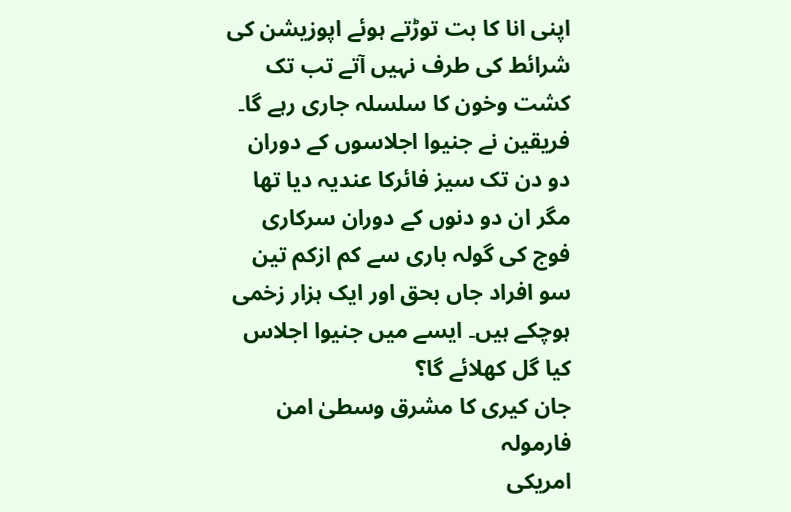اپنی انا کا بت توڑتے ہوئے اپوزیشن کی شرائط کی طرف نہیں آتے تب تک کشت وخون کا سلسلہ جاری رہے گا۔ فریقین نے جنیوا اجلاسوں کے دوران دو دن تک سیز فائرکا عندیہ دیا تھا مگر ان دو دنوں کے دوران سرکاری فوج کی گولہ باری سے کم ازکم تین سو افراد جاں بحق اور ایک ہزار زخمی ہوچکے ہیں۔ ایسے میں جنیوا اجلاس کیا گل کھلائے گا؟
جان کیری کا مشرق وسطیٰ امن فارمولہ
امریکی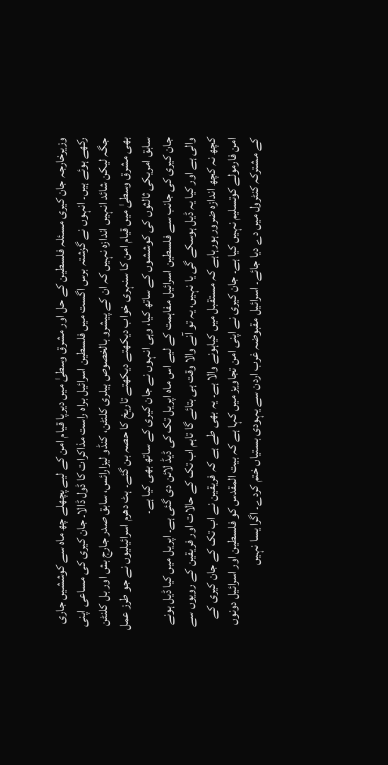وزیرخارجہ جان کیری مسئلہ فلسطین کے حل اور مشرق وسطیٰ میں دیرپا قیام امن کے لیے پچھلے چھ ماہ سے کوششیں جاری رکھے ہوئے ہیں۔ انہوں نے گزشتہ برس اگست میں فلسطین اسرائیل براہ راست مذاکرات کا ڈول ڈالا۔ جان کیری کی مساعی اپنی جگہ لیکن شائد انہیں اندازہ نہیں کہ ان کے پیشرو بالخصوص ہیلری کلنٹن، کنڈو لیزارائس، سابق صدر جارج بش اور بل کلنٹن بھی مشرق وسطیٰ میں قیام امن کا سنہری خواب دیکھتے دیکھتے تاریخ کا حصہ بن گئے۔ ہٹ دھرم اسرائیلیوں نے جو طرز عمل سابق امریکی ثالثوں کی کوششوں کے ساتھ کیا، وہی انہوں نے جان کیری کے ساتھ بھی کیا ہے۔
جان کیری کی جانب سے فلسطین اسرائیل مفاہمت کے لیے اس ماہ اپریل تک کی ڈیڈ لائن دی گئی ہے۔ اپریل میں کیا ڈیل ہونے والی ہے اور کیا یہ ڈیل ہوسکے گی یا نہیں، یہ تو آنے والا وقت ہی بتائے گا تاہم اب تک کے حالات اور فریقین کے رویوں سے کچھ نہ کچھ اندازہ ضرور ہورہاہے کہ مستقبل میں کیاہونے والا ہے۔ یہ بھی طے ہے کہ فریقین نے اب تک کے جان کیری کے امن فارمولے کوتسلیم نہیں کیا ہے۔ جان کیری نے اپنی امن تجاویز میں کہا ہے کہ بیت المقدس کو فلسطین اور اسرائیل دونوں کے مشترکہ کنٹرول میں دے دیا جائے۔ اسرائیل مقبوضہ غرب اردن سے یہودی بستیاں ختم کردے۔ اگرا یسا نہیں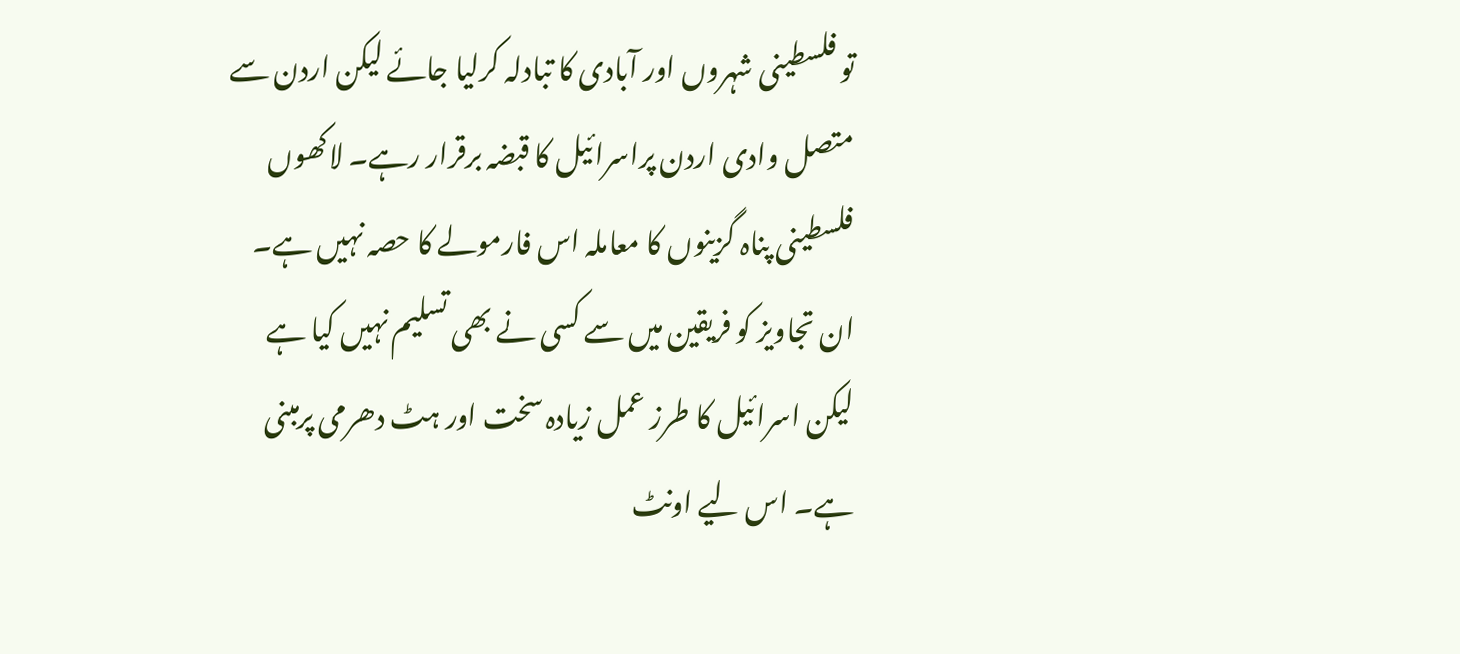تو فلسطینی شہروں اور آبادی کا تبادلہ کرلیا جائے لیکن اردن سے متصل وادی اردن پراسرائیل کا قبضہ برقرار رہے۔ لاکھوں فلسطینی پناہ گزینوں کا معاملہ اس فارمولے کا حصہ نہیں ہے۔ ان تجاویز کو فریقین میں سے کسی نے بھی تسلیم نہیں کیا ہے لیکن اسرائیل کا طرز عمل زیادہ سخت اور ہٹ دھرمی پرمبنی ہے۔ اس لیے اونٹ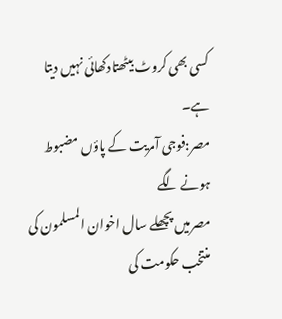کسی بھی کروٹ بیٹھتادکھائی نہیں دیتا ہے۔
مصر:فوجی آمریت کے پاؤں مضبوط ہونے لگے
مصرمیں پچھلے سال اخوان المسلمون کی منتخب حکومت کی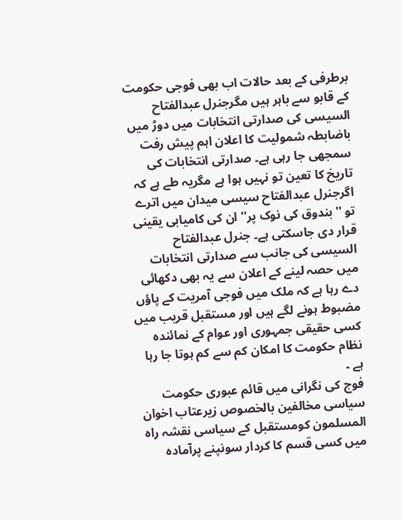برطرفی کے بعد حالات اب بھی فوجی حکومت کے قابو سے باہر ہیں مگرجنرل عبدالفتاح السیسی کی صدارتی انتخابات میں دوڑ میں باضابطہ شمولیت کا اعلان اہم پیش رفت سمجھی جا رہی ہے۔ صدارتی انتخابات کی تاریخ کا تعین تو نہیں ہوا ہے مگریہ طے ہے کہ اگرجنرل عبدالفتاح سیسی میدان میں اترے تو ''بندوق کی نوک پر''ان کی کامیابی یقینی قرار دی جاسکتی ہے۔ جنرل عبدالفتاح السیسی کی جانب سے صدارتی انتخابات میں حصہ لینے کے اعلان سے یہ بھی دکھائی دے رہا ہے کہ ملک میں فوجی آمریت کے پاؤں مضبوط ہونے لگے ہیں اور مستقبل قریب میں کسی حقیقی جمہوری اور عوام کے نمائندہ نظام حکومت کا امکان کم سے کم ہوتا جا رہا ہے ۔
فوج کی نگرانی میں قائم عبوری حکومت سیاسی مخالفین بالخصوص زیرعتاب اخوان المسلمون کومستقبل کے سیاسی نقشہ راہ میں کسی قسم کا کردار سونپنے پرآمادہ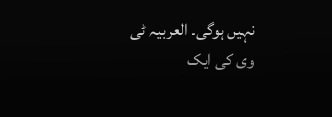نہیں ہوگی۔ العربیہ ٹی وی کی ایک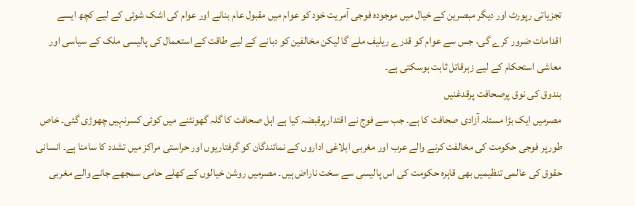تجزیاتی رپورٹ اور دیگر مبصرین کے خیال میں موجودہ فوجی آمریت خود کو عوام میں مقبول عام بنانے اور عوام کی اشک شوئی کے لیے کچھ ایسے اقدامات ضرور کرے گی، جس سے عوام کو قدرے ریلیف ملے گا لیکن مخالفین کو دبانے کے لیے طاقت کے استعمال کی پالیسی ملک کے سیاسی اور معاشی استحکام کے لیے زہرقاتل ثابت ہوسکتی ہے۔
بندوق کی نوق پرصحافت پرقدغنیں
مصرمیں ایک بڑا مسئلہ آزادی صحافت کا ہے۔ جب سے فوج نے اقتدارپرقبضہ کیا ہے اہل صحافت کا گلہ گھونٹنے میں کوئی کسرنہیں چھوڑی گئی۔ خاص طورپر فوجی حکومت کی مخالفت کرنے والے عرب اور مغربی ابلاغی اداروں کے نمائندگان کو گرفتاریوں اور حراستی مراکز میں تشدد کا سامنا ہے۔ انسانی حقوق کی عالمی تنظیمیں بھی قاہرہ حکومت کی اس پالیسی سے سخت ناراض ہیں۔ مصرمیں روشن خیالوں کے کھلے حامی سمجھے جانے والے مغربی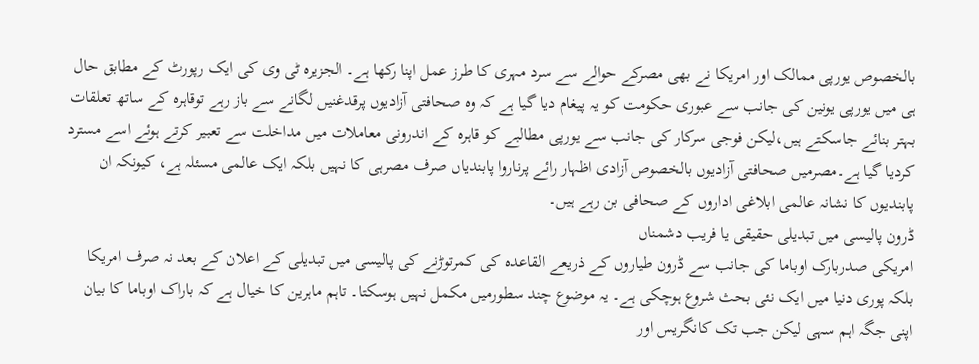بالخصوص یورپی ممالک اور امریکا نے بھی مصرکے حوالے سے سرد مہری کا طرز عمل اپنا رکھا ہے۔ الجزیرہ ٹی وی کی ایک رپورٹ کے مطابق حال ہی میں یورپی یونین کی جانب سے عبوری حکومت کو یہ پیغام دیا گیا ہے کہ وہ صحافتی آزادیوں پرقدغنیں لگانے سے باز رہے توقاہرہ کے ساتھ تعلقات بہتر بنائے جاسکتے ہیں،لیکن فوجی سرکار کی جانب سے یورپی مطالبے کو قاہرہ کے اندرونی معاملات میں مداخلت سے تعبیر کرتے ہوئے اسے مسترد کردیا گیا ہے۔مصرمیں صحافتی آزادیوں بالخصوص آزادی اظہار رائے پرناروا پابندیاں صرف مصرہی کا نہیں بلکہ ایک عالمی مسئلہ ہے، کیونکہ ان پابندیوں کا نشانہ عالمی ابلاغی اداروں کے صحافی بن رہے ہیں۔
ڈرون پالیسی میں تبدیلی حقیقی یا فریب دشمناں
امریکی صدربارک اوباما کی جانب سے ڈرون طیاروں کے ذریعے القاعدہ کی کمرتوڑنے کی پالیسی میں تبدیلی کے اعلان کے بعد نہ صرف امریکا بلکہ پوری دنیا میں ایک نئی بحث شروع ہوچکی ہے۔ یہ موضوع چند سطورمیں مکمل نہیں ہوسکتا۔ تاہم ماہرین کا خیال ہے کہ باراک اوباما کا بیان اپنی جگہ اہم سہی لیکن جب تک کانگریس اور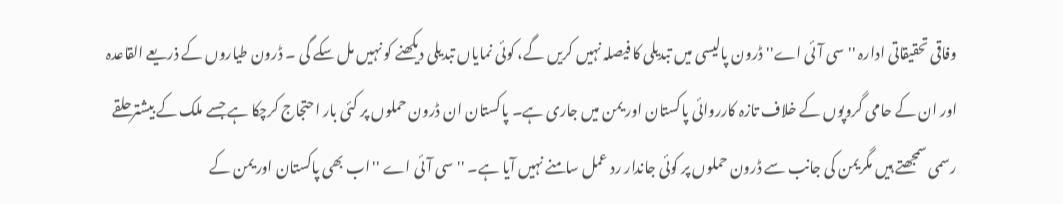وفاقی تحقیقاتی ادارہ ''سی آئی اے'' ڈرون پالیسی میں تبدیلی کا فیصلہ نہیں کریں گے، کوئی نمایاں تبدیلی دیکھنے کو نہیں مل سکے گی ۔ ڈرون طیاروں کے ذریعے القاعدہ اور ان کے حامی گروپوں کے خلاف تازہ کارروائی پاکستان اور یمن میں جاری ہے۔ پاکستان ان ڈرون حملوں پر کئی بار احتجاج کرچکا ہے جسے ملک کے بیشترحلقے رسمی سمجھتے ہیں مگریمن کی جانب سے ڈرون حملوں پر کوئی جاندار رد عمل سامنے نہیں آیا ہے۔ ''سی آئی اے ''اب بھی پاکستان اور یمن کے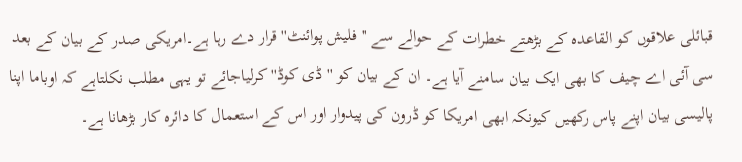قبائلی علاقوں کو القاعدہ کے بڑھتے خطرات کے حوالے سے ''فلیش پوائنٹ'' قرار دے رہا ہے۔امریکی صدر کے بیان کے بعد سی آئی اے چیف کا بھی ایک بیان سامنے آیا ہے۔ ان کے بیان کو ''ڈی کوڈ'' کرلیاجائے تو یہی مطلب نکلتاہے کہ اوباما اپنا پالیسی بیان اپنے پاس رکھیں کیونکہ ابھی امریکا کو ڈرون کی پیدوار اور اس کے استعمال کا دائرہ کار بڑھانا ہے۔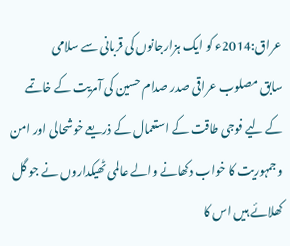عراق:2014ء کو ایک ہزارجانوں کی قربانی سے سلامی
سابق مصلوب عراقی صدر صدام حسین کی آمریت کے خاتمے کے لیے فوجی طاقت کے استعمال کے ذریعے خوشحالی اور امن وجمہوریت کا خواب دکھانے والے عالمی ٹھیکداروں نے جو گل کھلائے ہیں اس کا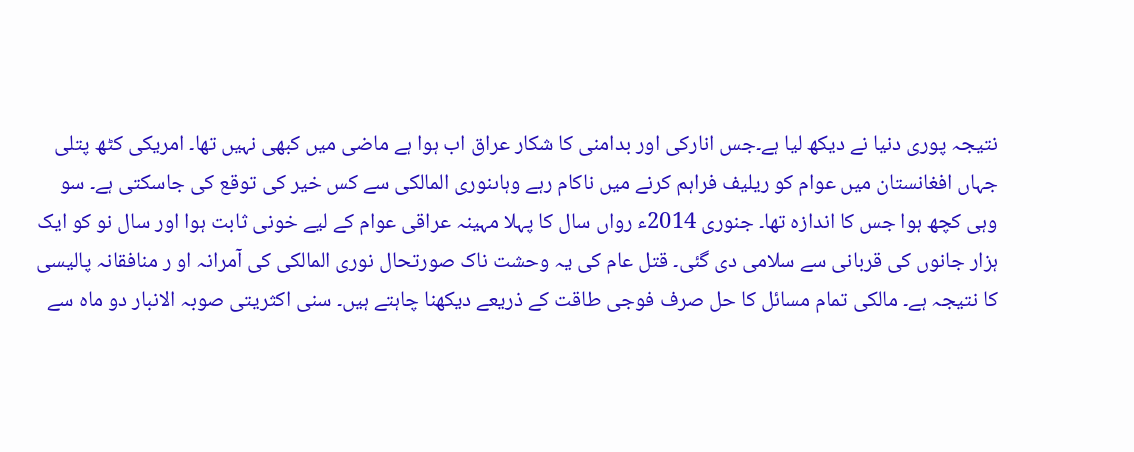نتیجہ پوری دنیا نے دیکھ لیا ہے۔جس انارکی اور بدامنی کا شکار عراق اب ہوا ہے ماضی میں کبھی نہیں تھا۔ امریکی کٹھ پتلی جہاں افغانستان میں عوام کو ریلیف فراہم کرنے میں ناکام رہے وہاںنوری المالکی سے کس خیر کی توقع کی جاسکتی ہے۔ سو وہی کچھ ہوا جس کا اندازہ تھا۔ جنوری 2014ء رواں سال کا پہلا مہینہ عراقی عوام کے لیے خونی ثابت ہوا اور سال نو کو ایک ہزار جانوں کی قربانی سے سلامی دی گئی۔ قتل عام کی یہ وحشت ناک صورتحال نوری المالکی کی آمرانہ او ر منافقانہ پالیسی کا نتیجہ ہے۔ مالکی تمام مسائل کا حل صرف فوجی طاقت کے ذریعے دیکھنا چاہتے ہیں۔ سنی اکثریتی صوبہ الانبار دو ماہ سے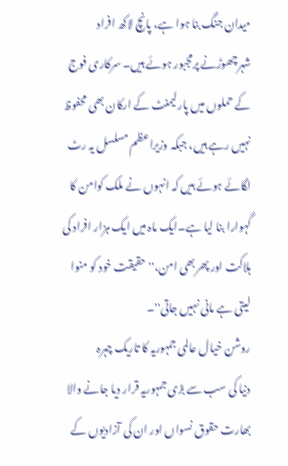میدان جنگ بنا ہوا ہے، پانچ لاکھ افراد شہرچھوڑنے پرمجبور ہوئے ہیں۔ سرکاری فوج کے حملوں میں پارلیمنٹ کے ارکان بھی محفوظ نہیں رہے ہیں، جبکہ وزیراعظم مسلسل یہ رٹ لگائے ہوئے ہیں کہ انہوں نے ملک کوامن کا گہوارا بنا لیا ہے۔ایک ماہ میں ایک ہزار افراد کی ہلاکت اور پھربھی امن،'' حقیقت خود کو منوا لیتی ہے مانی نہیں جاتی''۔
روشن خیال عالمی جمہوریہ کا تاریک چہرہ
دنیا کی سب سے بڑی جمہوریہ قرار دیا جانے والا بھارت حقوق نسواں اور ان کی آزادیوں کے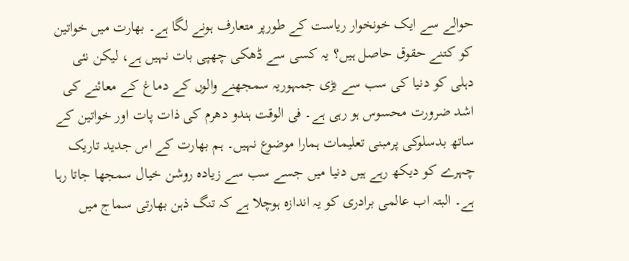حوالے سے ایک خونخوار ریاست کے طورپر متعارف ہونے لگا ہے۔ بھارت میں خواتین کو کتنے حقوق حاصل ہیں؟ یہ کسی سے ڈھکی چھپی بات نہیں ہے، لیکن نئی دہلی کو دنیا کی سب سے بڑی جمہوریہ سمجھنے والوں کے دماغ کے معائنے کی اشد ضرورت محسوس ہو رہی ہے۔ فی الوقت ہندو دھرم کی ذات پات اور خواتین کے ساتھ بدسلوکی پرمبنی تعلیمات ہمارا موضوع نہیں۔ ہم بھارت کے اس جدید تاریک چہرے کو دیکھ رہے ہیں دنیا میں جسے سب سے زیادہ روشن خیال سمجھا جاتا رہا ہے۔ البتہ اب عالمی برادری کو یہ اندازہ ہوچلا ہے کہ تنگ ذہن بھارتی سماج میں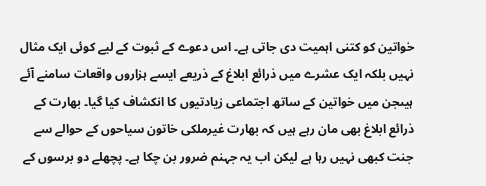خواتین کو کتنی اہمیت دی جاتی ہے۔ اس دعوے کے ثبوت کے لیے کوئی ایک مثال نہیں بلکہ ایک عشرے میں ذرائع ابلاغ کے ذریعے ایسے ہزاروں واقعات سامنے آئے ہیںجن میں خواتین کے ساتھ اجتماعی زیادتیوں کا انکشاف کیا گیا۔ بھارت کے ذرائع ابلاغ بھی مان رہے ہیں کہ بھارت غیرملکی خاتون سیاحوں کے حوالے سے جنت کبھی نہیں رہا ہے لیکن اب یہ جہنم ضرور بن چکا ہے۔ پچھلے دو برسوں کے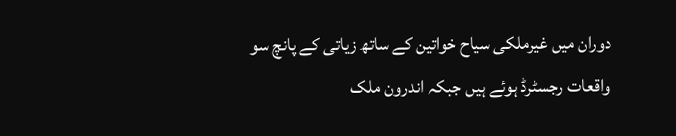دوران میں غیرملکی سیاح خواتین کے ساتھ زیاتی کے پانچ سو واقعات رجسٹرڈ ہوئے ہیں جبکہ اندرون ملک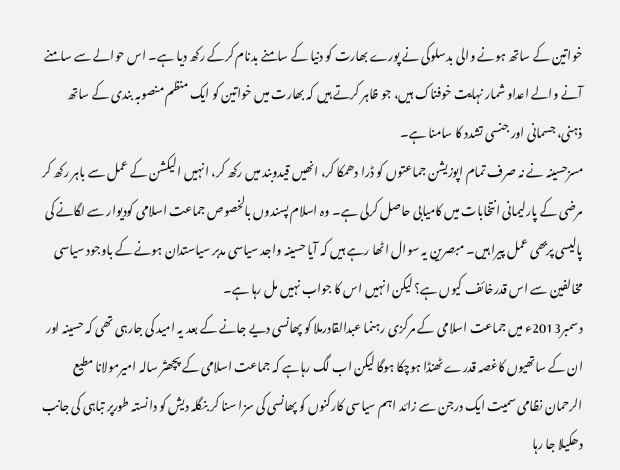خواتین کے ساتھ ہونے والی بدسلوکی نے پورے بھارت کو دنیا کے سامنے بدنام کرکے رکھ دیا ہے۔ اس حوالے سے سامنے آنے والے اعداو شمار نہایت خوفناک ہیں، جو ظاہر کرتے ہیں کہ بھارت میں خواتین کو ایک منظم منصوبہ بندی کے ساتھ ذہنی، جسمانی اور جنسی تشدد کا سامنا ہے۔
مسزحسینہ نے نہ صرف تمام اپوزیشن جماعتوں کو ڈرا دھمکا کر، انھیں قیدوبند میں رکھ کر، انہیں الیکشن کے عمل سے باہر رکھ کر مرضی کے پارلیمانی انتخابات میں کامیابی حاصل کرلی ہے۔ وہ اسلام پسندوں بالخصوص جماعت اسلامی کودیوار سے لگانے کی پالیسی پربھی عمل پیرا ہیں۔ مبصرین یہ سوال اٹھا رہے ہیں کہ آیا حسینہ واجد سیاسی مدبر سیاستدان ہونے کے باوجود سیاسی مخالفین سے اس قدرخائف کیوں ہے؟ لیکن انہیں اس کا جواب نہیں مل رہا ہے۔
دسمبر2013ء میں جماعت اسلامی کے مرکزی رہنما عبدالقادرملا کو پھانسی دیے جانے کے بعد یہ امید کی جارہی تھی کہ حسینہ اور ان کے ساتھیوں کاغصہ قدرے ٹھنڈا ہوچکا ہوگا لیکن اب لگ رہاہے کہ جماعت اسلامی کے پچھتّر سالہ امیرمولانا مطیع الرحمان نظامی سمیت ایک درجن سے زائد اہم سیاسی کارکنوں کو پھانسی کی سزا سنا کر بنگلہ دیش کو دانستہ طورپر تباہی کی جانب دھکیلا جا رہا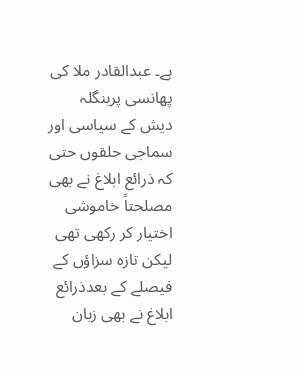ہے۔ عبدالقادر ملا کی پھانسی پربنگلہ دیش کے سیاسی اور سماجی حلقوں حتی کہ ذرائع ابلاغ نے بھی مصلحتاً خاموشی اختیار کر رکھی تھی لیکن تازہ سزاؤں کے فیصلے کے بعدذرائع ابلاغ نے بھی زبان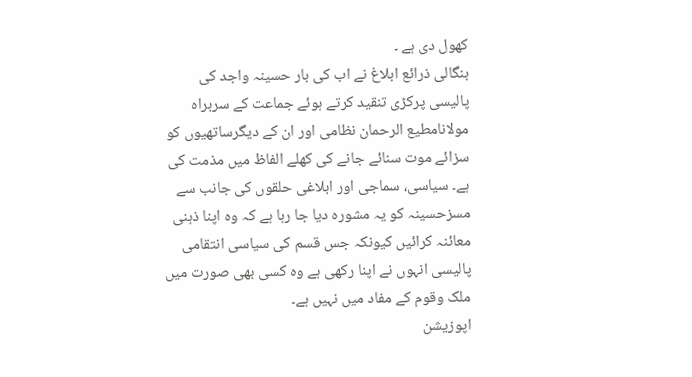کھول دی ہے ۔
بنگالی ذرائع ابلاغ نے اب کی بار حسینہ واجد کی پالیسی پرکڑی تنقید کرتے ہوئے جماعت کے سربراہ مولانامطیع الرحمان نظامی اور ان کے دیگرساتھیوں کو سزائے موت سنائے جانے کی کھلے الفاظ میں مذمت کی ہے۔ سیاسی، سماجی اور ابلاغی حلقوں کی جانب سے مسزحسینہ کو یہ مشورہ دیا جا رہا ہے کہ وہ اپنا ذہنی معائنہ کرائیں کیونکہ جس قسم کی سیاسی انتقامی پالیسی انہوں نے اپنا رکھی ہے وہ کسی بھی صورت میں ملک وقوم کے مفاد میں نہیں ہے۔
اپوزیشن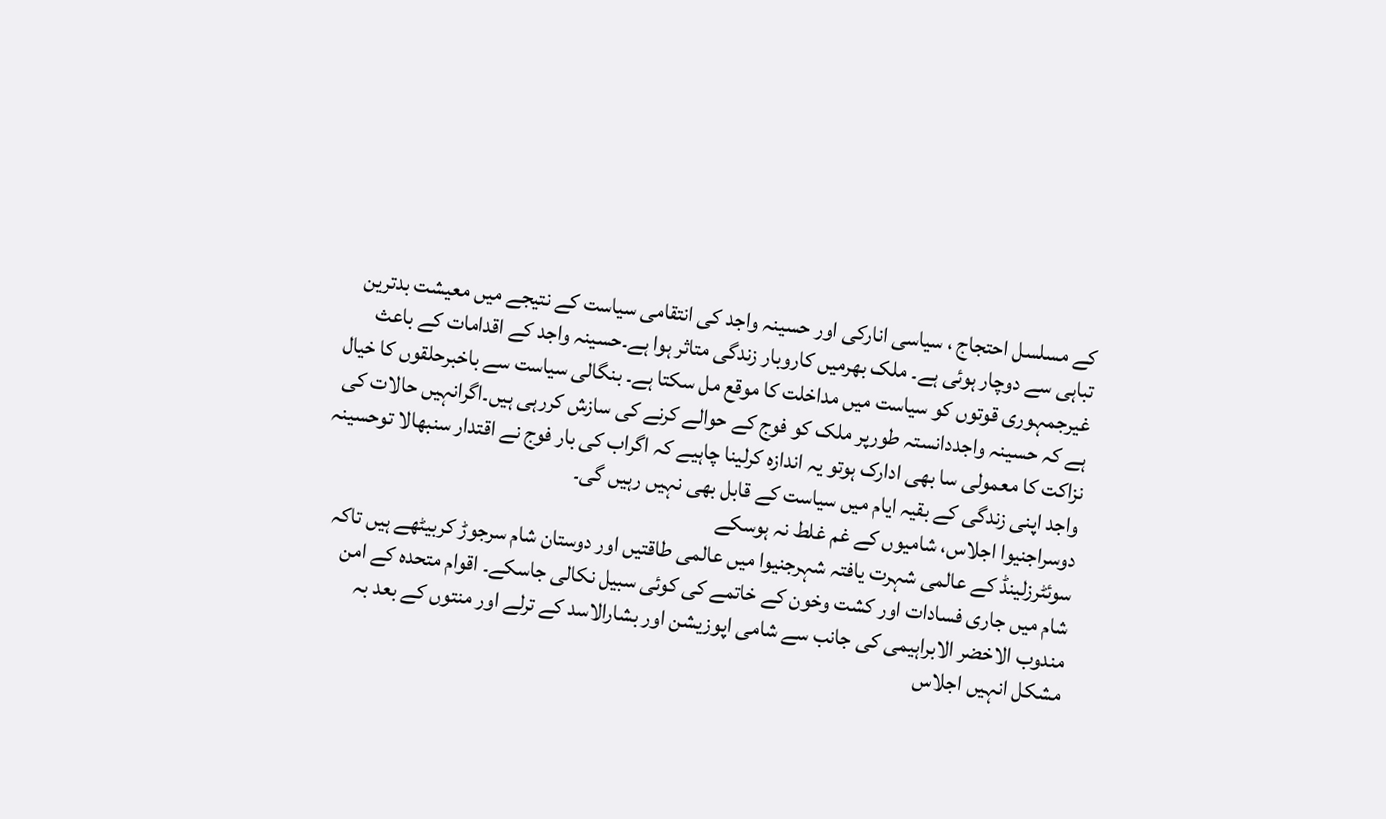کے مسلسل احتجاج ، سیاسی انارکی اور حسینہ واجد کی انتقامی سیاست کے نتیجے میں معیشت بدترین تباہی سے دوچار ہوئی ہے۔ ملک بھرمیں کاروبار زندگی متاثر ہوا ہے۔حسینہ واجد کے اقدامات کے باعث غیرجمہوری قوتوں کو سیاست میں مداخلت کا موقع مل سکتا ہے۔ بنگالی سیاست سے باخبرحلقوں کا خیال ہے کہ حسینہ واجددانستہ طورپر ملک کو فوج کے حوالے کرنے کی سازش کررہی ہیں۔اگرانہیں حالات کی نزاکت کا معمولی سا بھی ادارک ہوتو یہ اندازہ کرلینا چاہیے کہ اگراب کی بار فوج نے اقتدار سنبھالا توحسینہ واجد اپنی زندگی کے بقیہ ایام میں سیاست کے قابل بھی نہیں رہیں گی۔
دوسراجنیوا اجلاس، شامیوں کے غم غلط نہ ہوسکے
سوئٹرزلینڈ کے عالمی شہرت یافتہ شہرجنیوا میں عالمی طاقتیں اور دوستان شام سرجوڑ کربیٹھے ہیں تاکہ شام میں جاری فسادات اور کشت وخون کے خاتمے کی کوئی سبیل نکالی جاسکے۔ اقوام متحدہ کے امن مندوب الاخضر الابراہیمی کی جانب سے شامی اپوزیشن اور بشارالاسد کے ترلے اور منتوں کے بعد بہ مشکل انہیں اجلاس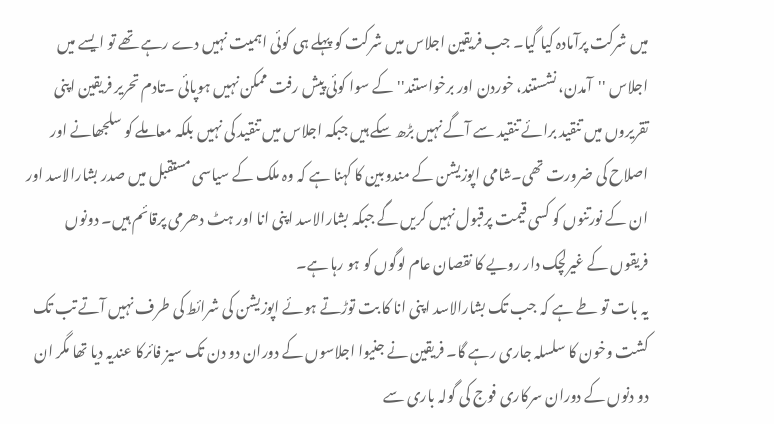میں شرکت پرآمادہ کیا گیا۔ جب فریقین اجلاس میں شرکت کو پہلے ہی کوئی اہمیت نہیں دے رہے تھے تو ایسے میں اجلاس ''آمدن، نشستند، خوردن اور برخواستند'' کے سوا کوئی پیش رفت ممکن نہیں ہوپائی ۔تادم تحریر فریقین اپنی تقریروں میں تنقید برائے تنقید سے آگے نہیں بڑھ سکے ہیں جبکہ اجلاس میں تنقید کی نہیں بلکہ معاملے کو سلجھانے اور اصلاح کی ضرورت تھی۔شامی اپوزیشن کے مندوبین کا کہنا ہے کہ وہ ملک کے سیاسی مستقبل میں صدر بشارالاسد اور ان کے نورتنوں کو کسی قیمت پرقبول نہیں کریں گے جبکہ بشارالاسد اپنی انا اور ہٹ دھرمی پرقائم ہیں۔ دونوں فریقوں کے غیرلچک دار رویے کا نقصان عام لوگوں کو ہو رہا ہے۔
یہ بات تو طے ہے کہ جب تک بشارالاسد اپنی انا کا بت توڑتے ہوئے اپوزیشن کی شرائط کی طرف نہیں آتے تب تک کشت وخون کا سلسلہ جاری رہے گا۔ فریقین نے جنیوا اجلاسوں کے دوران دو دن تک سیز فائرکا عندیہ دیا تھا مگر ان دو دنوں کے دوران سرکاری فوج کی گولہ باری سے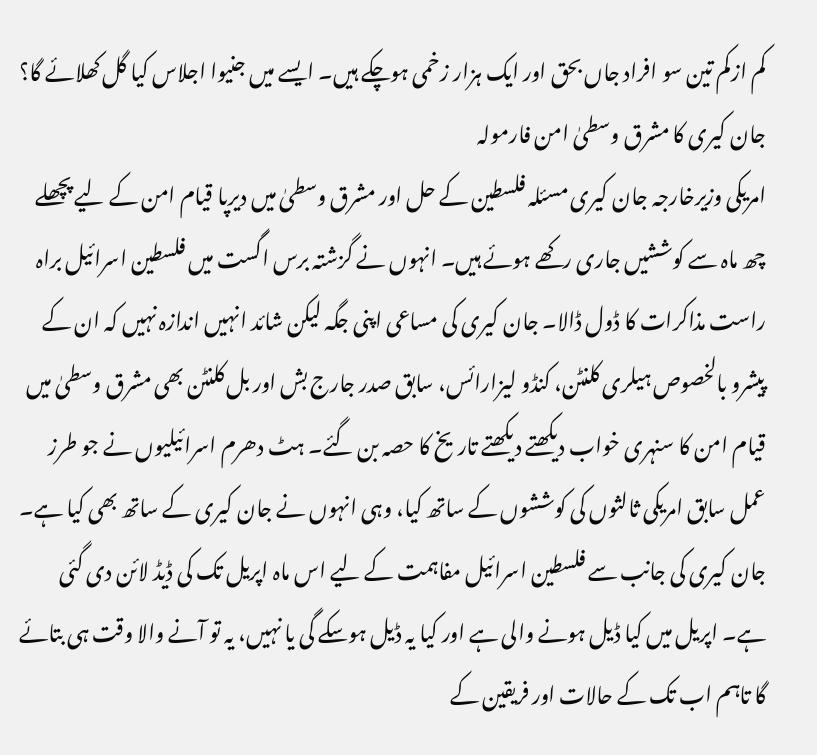کم ازکم تین سو افراد جاں بحق اور ایک ہزار زخمی ہوچکے ہیں۔ ایسے میں جنیوا اجلاس کیا گل کھلائے گا؟
جان کیری کا مشرق وسطیٰ امن فارمولہ
امریکی وزیرخارجہ جان کیری مسئلہ فلسطین کے حل اور مشرق وسطیٰ میں دیرپا قیام امن کے لیے پچھلے چھ ماہ سے کوششیں جاری رکھے ہوئے ہیں۔ انہوں نے گزشتہ برس اگست میں فلسطین اسرائیل براہ راست مذاکرات کا ڈول ڈالا۔ جان کیری کی مساعی اپنی جگہ لیکن شائد انہیں اندازہ نہیں کہ ان کے پیشرو بالخصوص ہیلری کلنٹن، کنڈو لیزارائس، سابق صدر جارج بش اور بل کلنٹن بھی مشرق وسطیٰ میں قیام امن کا سنہری خواب دیکھتے دیکھتے تاریخ کا حصہ بن گئے۔ ہٹ دھرم اسرائیلیوں نے جو طرز عمل سابق امریکی ثالثوں کی کوششوں کے ساتھ کیا، وہی انہوں نے جان کیری کے ساتھ بھی کیا ہے۔
جان کیری کی جانب سے فلسطین اسرائیل مفاہمت کے لیے اس ماہ اپریل تک کی ڈیڈ لائن دی گئی ہے۔ اپریل میں کیا ڈیل ہونے والی ہے اور کیا یہ ڈیل ہوسکے گی یا نہیں، یہ تو آنے والا وقت ہی بتائے گا تاہم اب تک کے حالات اور فریقین کے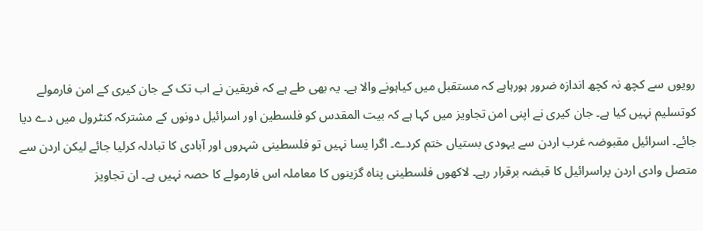رویوں سے کچھ نہ کچھ اندازہ ضرور ہورہاہے کہ مستقبل میں کیاہونے والا ہے۔ یہ بھی طے ہے کہ فریقین نے اب تک کے جان کیری کے امن فارمولے کوتسلیم نہیں کیا ہے۔ جان کیری نے اپنی امن تجاویز میں کہا ہے کہ بیت المقدس کو فلسطین اور اسرائیل دونوں کے مشترکہ کنٹرول میں دے دیا جائے۔ اسرائیل مقبوضہ غرب اردن سے یہودی بستیاں ختم کردے۔ اگرا یسا نہیں تو فلسطینی شہروں اور آبادی کا تبادلہ کرلیا جائے لیکن اردن سے متصل وادی اردن پراسرائیل کا قبضہ برقرار رہے۔ لاکھوں فلسطینی پناہ گزینوں کا معاملہ اس فارمولے کا حصہ نہیں ہے۔ ان تجاویز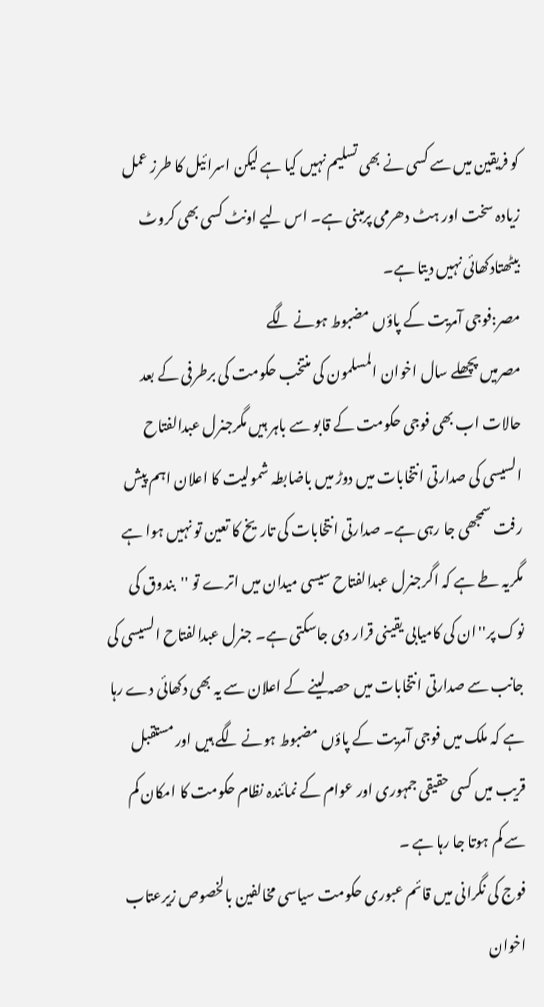کو فریقین میں سے کسی نے بھی تسلیم نہیں کیا ہے لیکن اسرائیل کا طرز عمل زیادہ سخت اور ہٹ دھرمی پرمبنی ہے۔ اس لیے اونٹ کسی بھی کروٹ بیٹھتادکھائی نہیں دیتا ہے۔
مصر:فوجی آمریت کے پاؤں مضبوط ہونے لگے
مصرمیں پچھلے سال اخوان المسلمون کی منتخب حکومت کی برطرفی کے بعد حالات اب بھی فوجی حکومت کے قابو سے باہر ہیں مگرجنرل عبدالفتاح السیسی کی صدارتی انتخابات میں دوڑ میں باضابطہ شمولیت کا اعلان اہم پیش رفت سمجھی جا رہی ہے۔ صدارتی انتخابات کی تاریخ کا تعین تو نہیں ہوا ہے مگریہ طے ہے کہ اگرجنرل عبدالفتاح سیسی میدان میں اترے تو ''بندوق کی نوک پر''ان کی کامیابی یقینی قرار دی جاسکتی ہے۔ جنرل عبدالفتاح السیسی کی جانب سے صدارتی انتخابات میں حصہ لینے کے اعلان سے یہ بھی دکھائی دے رہا ہے کہ ملک میں فوجی آمریت کے پاؤں مضبوط ہونے لگے ہیں اور مستقبل قریب میں کسی حقیقی جمہوری اور عوام کے نمائندہ نظام حکومت کا امکان کم سے کم ہوتا جا رہا ہے ۔
فوج کی نگرانی میں قائم عبوری حکومت سیاسی مخالفین بالخصوص زیرعتاب اخوان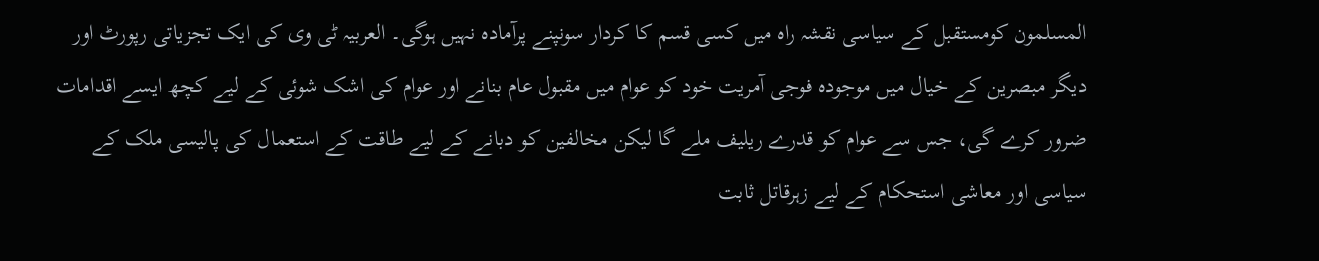المسلمون کومستقبل کے سیاسی نقشہ راہ میں کسی قسم کا کردار سونپنے پرآمادہ نہیں ہوگی۔ العربیہ ٹی وی کی ایک تجزیاتی رپورٹ اور دیگر مبصرین کے خیال میں موجودہ فوجی آمریت خود کو عوام میں مقبول عام بنانے اور عوام کی اشک شوئی کے لیے کچھ ایسے اقدامات ضرور کرے گی، جس سے عوام کو قدرے ریلیف ملے گا لیکن مخالفین کو دبانے کے لیے طاقت کے استعمال کی پالیسی ملک کے سیاسی اور معاشی استحکام کے لیے زہرقاتل ثابت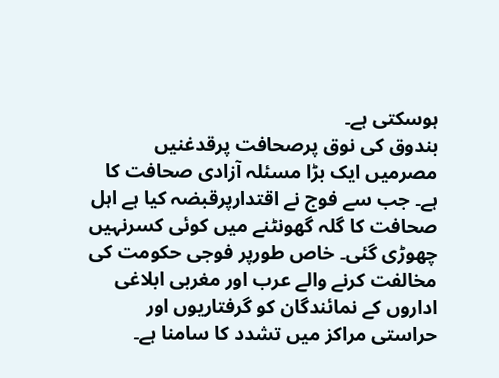ہوسکتی ہے۔
بندوق کی نوق پرصحافت پرقدغنیں
مصرمیں ایک بڑا مسئلہ آزادی صحافت کا ہے۔ جب سے فوج نے اقتدارپرقبضہ کیا ہے اہل صحافت کا گلہ گھونٹنے میں کوئی کسرنہیں چھوڑی گئی۔ خاص طورپر فوجی حکومت کی مخالفت کرنے والے عرب اور مغربی ابلاغی اداروں کے نمائندگان کو گرفتاریوں اور حراستی مراکز میں تشدد کا سامنا ہے۔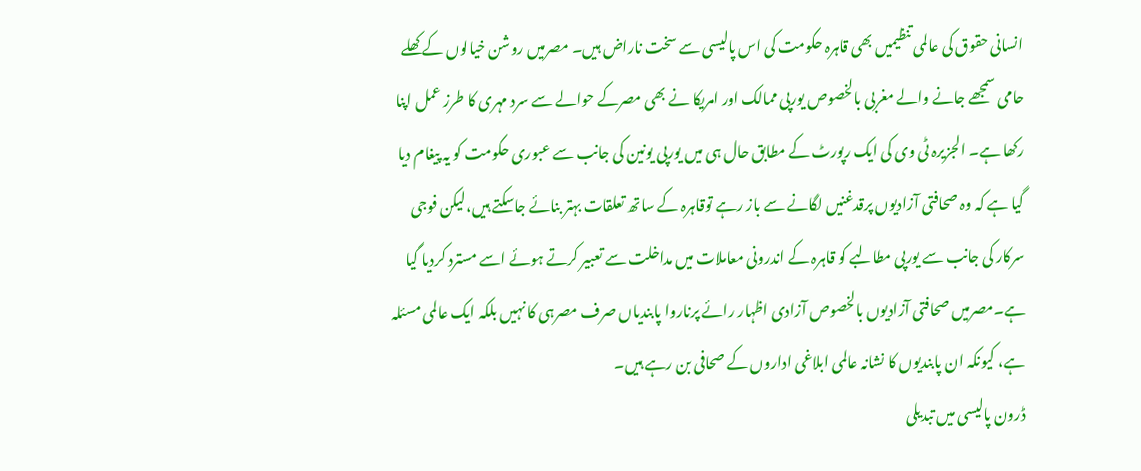انسانی حقوق کی عالمی تنظیمیں بھی قاہرہ حکومت کی اس پالیسی سے سخت ناراض ہیں۔ مصرمیں روشن خیالوں کے کھلے حامی سمجھے جانے والے مغربی بالخصوص یورپی ممالک اور امریکا نے بھی مصرکے حوالے سے سرد مہری کا طرز عمل اپنا رکھا ہے۔ الجزیرہ ٹی وی کی ایک رپورٹ کے مطابق حال ہی میں یورپی یونین کی جانب سے عبوری حکومت کو یہ پیغام دیا گیا ہے کہ وہ صحافتی آزادیوں پرقدغنیں لگانے سے باز رہے توقاہرہ کے ساتھ تعلقات بہتر بنائے جاسکتے ہیں،لیکن فوجی سرکار کی جانب سے یورپی مطالبے کو قاہرہ کے اندرونی معاملات میں مداخلت سے تعبیر کرتے ہوئے اسے مسترد کردیا گیا ہے۔مصرمیں صحافتی آزادیوں بالخصوص آزادی اظہار رائے پرناروا پابندیاں صرف مصرہی کا نہیں بلکہ ایک عالمی مسئلہ ہے، کیونکہ ان پابندیوں کا نشانہ عالمی ابلاغی اداروں کے صحافی بن رہے ہیں۔
ڈرون پالیسی میں تبدیلی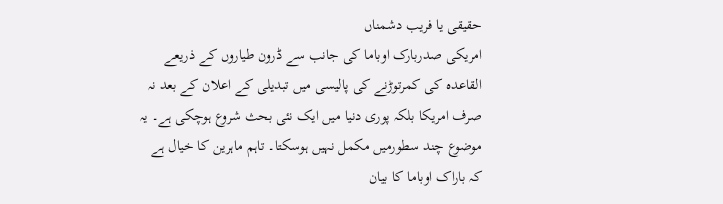حقیقی یا فریب دشمناں
امریکی صدربارک اوباما کی جانب سے ڈرون طیاروں کے ذریعے القاعدہ کی کمرتوڑنے کی پالیسی میں تبدیلی کے اعلان کے بعد نہ صرف امریکا بلکہ پوری دنیا میں ایک نئی بحث شروع ہوچکی ہے۔ یہ موضوع چند سطورمیں مکمل نہیں ہوسکتا۔ تاہم ماہرین کا خیال ہے کہ باراک اوباما کا بیان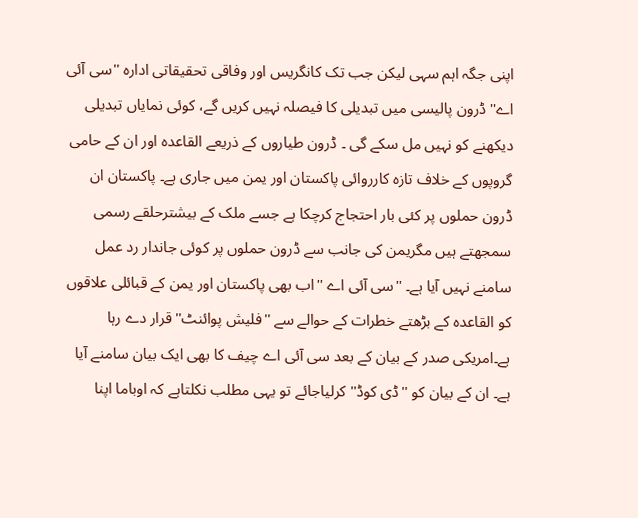اپنی جگہ اہم سہی لیکن جب تک کانگریس اور وفاقی تحقیقاتی ادارہ ''سی آئی اے'' ڈرون پالیسی میں تبدیلی کا فیصلہ نہیں کریں گے، کوئی نمایاں تبدیلی دیکھنے کو نہیں مل سکے گی ۔ ڈرون طیاروں کے ذریعے القاعدہ اور ان کے حامی گروپوں کے خلاف تازہ کارروائی پاکستان اور یمن میں جاری ہے۔ پاکستان ان ڈرون حملوں پر کئی بار احتجاج کرچکا ہے جسے ملک کے بیشترحلقے رسمی سمجھتے ہیں مگریمن کی جانب سے ڈرون حملوں پر کوئی جاندار رد عمل سامنے نہیں آیا ہے۔ ''سی آئی اے ''اب بھی پاکستان اور یمن کے قبائلی علاقوں کو القاعدہ کے بڑھتے خطرات کے حوالے سے ''فلیش پوائنٹ'' قرار دے رہا ہے۔امریکی صدر کے بیان کے بعد سی آئی اے چیف کا بھی ایک بیان سامنے آیا ہے۔ ان کے بیان کو ''ڈی کوڈ'' کرلیاجائے تو یہی مطلب نکلتاہے کہ اوباما اپنا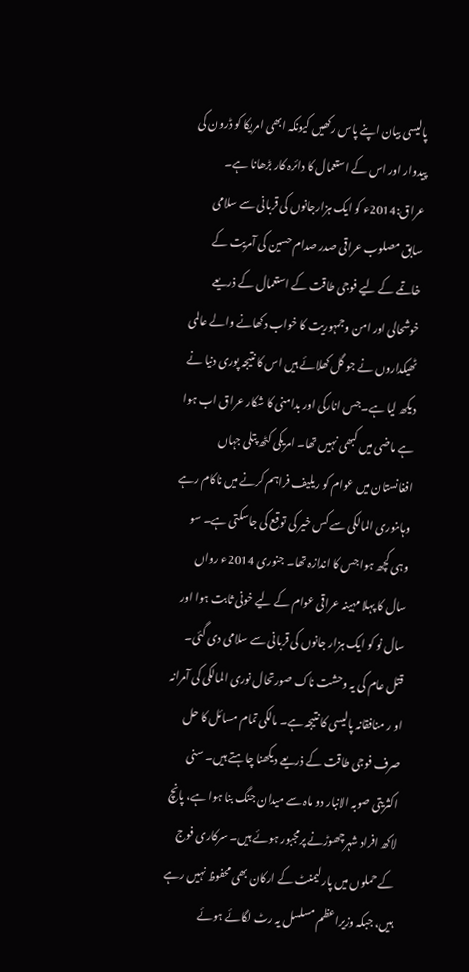پالیسی بیان اپنے پاس رکھیں کیونکہ ابھی امریکا کو ڈرون کی پیدوار اور اس کے استعمال کا دائرہ کار بڑھانا ہے۔
عراق:2014ء کو ایک ہزارجانوں کی قربانی سے سلامی
سابق مصلوب عراقی صدر صدام حسین کی آمریت کے خاتمے کے لیے فوجی طاقت کے استعمال کے ذریعے خوشحالی اور امن وجمہوریت کا خواب دکھانے والے عالمی ٹھیکداروں نے جو گل کھلائے ہیں اس کا نتیجہ پوری دنیا نے دیکھ لیا ہے۔جس انارکی اور بدامنی کا شکار عراق اب ہوا ہے ماضی میں کبھی نہیں تھا۔ امریکی کٹھ پتلی جہاں افغانستان میں عوام کو ریلیف فراہم کرنے میں ناکام رہے وہاںنوری المالکی سے کس خیر کی توقع کی جاسکتی ہے۔ سو وہی کچھ ہوا جس کا اندازہ تھا۔ جنوری 2014ء رواں سال کا پہلا مہینہ عراقی عوام کے لیے خونی ثابت ہوا اور سال نو کو ایک ہزار جانوں کی قربانی سے سلامی دی گئی۔ قتل عام کی یہ وحشت ناک صورتحال نوری المالکی کی آمرانہ او ر منافقانہ پالیسی کا نتیجہ ہے۔ مالکی تمام مسائل کا حل صرف فوجی طاقت کے ذریعے دیکھنا چاہتے ہیں۔ سنی اکثریتی صوبہ الانبار دو ماہ سے میدان جنگ بنا ہوا ہے، پانچ لاکھ افراد شہرچھوڑنے پرمجبور ہوئے ہیں۔ سرکاری فوج کے حملوں میں پارلیمنٹ کے ارکان بھی محفوظ نہیں رہے ہیں، جبکہ وزیراعظم مسلسل یہ رٹ لگائے ہوئے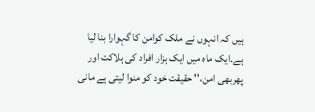ہیں کہ انہوں نے ملک کوامن کا گہوارا بنا لیا ہے۔ایک ماہ میں ایک ہزار افراد کی ہلاکت اور پھربھی امن،'' حقیقت خود کو منوا لیتی ہے مانی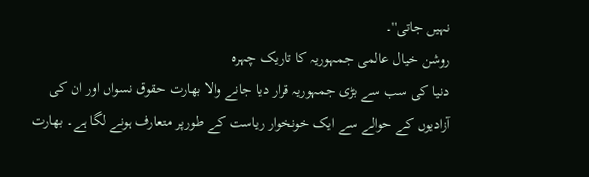نہیں جاتی''۔
روشن خیال عالمی جمہوریہ کا تاریک چہرہ
دنیا کی سب سے بڑی جمہوریہ قرار دیا جانے والا بھارت حقوق نسواں اور ان کی آزادیوں کے حوالے سے ایک خونخوار ریاست کے طورپر متعارف ہونے لگا ہے۔ بھارت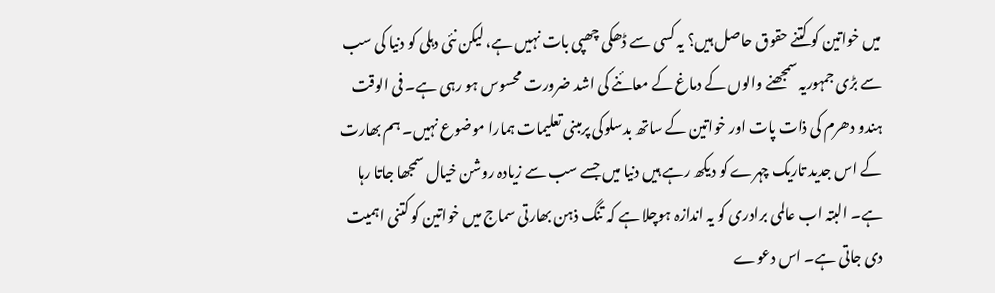میں خواتین کو کتنے حقوق حاصل ہیں؟ یہ کسی سے ڈھکی چھپی بات نہیں ہے، لیکن نئی دہلی کو دنیا کی سب سے بڑی جمہوریہ سمجھنے والوں کے دماغ کے معائنے کی اشد ضرورت محسوس ہو رہی ہے۔ فی الوقت ہندو دھرم کی ذات پات اور خواتین کے ساتھ بدسلوکی پرمبنی تعلیمات ہمارا موضوع نہیں۔ ہم بھارت کے اس جدید تاریک چہرے کو دیکھ رہے ہیں دنیا میں جسے سب سے زیادہ روشن خیال سمجھا جاتا رہا ہے۔ البتہ اب عالمی برادری کو یہ اندازہ ہوچلا ہے کہ تنگ ذہن بھارتی سماج میں خواتین کو کتنی اہمیت دی جاتی ہے۔ اس دعوے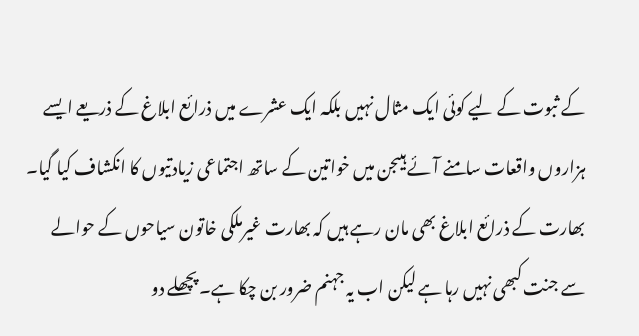کے ثبوت کے لیے کوئی ایک مثال نہیں بلکہ ایک عشرے میں ذرائع ابلاغ کے ذریعے ایسے ہزاروں واقعات سامنے آئے ہیںجن میں خواتین کے ساتھ اجتماعی زیادتیوں کا انکشاف کیا گیا۔ بھارت کے ذرائع ابلاغ بھی مان رہے ہیں کہ بھارت غیرملکی خاتون سیاحوں کے حوالے سے جنت کبھی نہیں رہا ہے لیکن اب یہ جہنم ضرور بن چکا ہے۔ پچھلے دو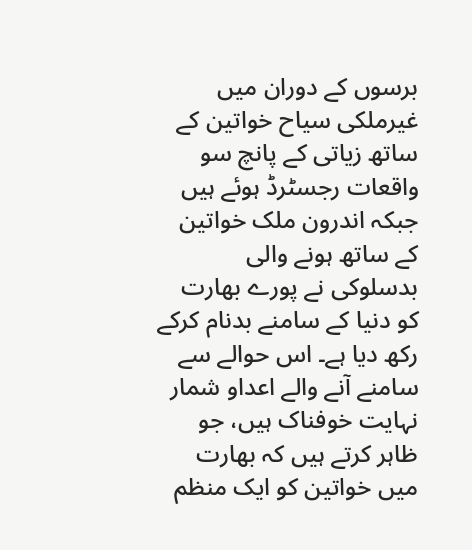برسوں کے دوران میں غیرملکی سیاح خواتین کے ساتھ زیاتی کے پانچ سو واقعات رجسٹرڈ ہوئے ہیں جبکہ اندرون ملک خواتین کے ساتھ ہونے والی بدسلوکی نے پورے بھارت کو دنیا کے سامنے بدنام کرکے رکھ دیا ہے۔ اس حوالے سے سامنے آنے والے اعداو شمار نہایت خوفناک ہیں، جو ظاہر کرتے ہیں کہ بھارت میں خواتین کو ایک منظم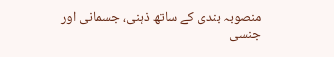منصوبہ بندی کے ساتھ ذہنی، جسمانی اور جنسی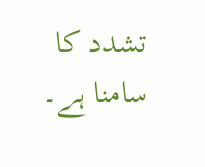تشدد کا سامنا ہے۔